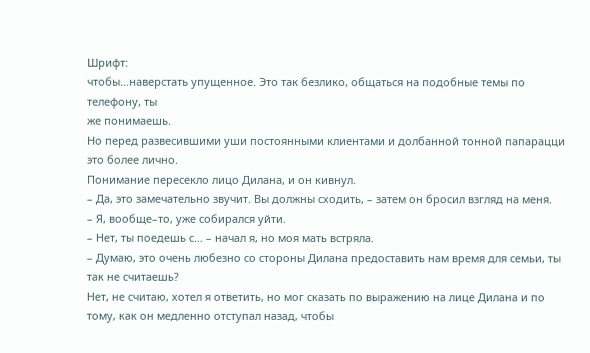Шрифт:
чтобы…наверстать упущенное. Это так безлико, общаться на подобные темы по телефону, ты
же понимаешь.
Но перед развесившими уши постоянными клиентами и долбанной тонной папарацци
это более лично.
Понимание пересекло лицо Дилана, и он кивнул.
– Да, это замечательно звучит. Вы должны сходить, – затем он бросил взгляд на меня.
– Я, вообще–то, уже собирался уйти.
– Нет, ты поедешь с… – начал я, но моя мать встряла.
– Думаю, это очень любезно со стороны Дилана предоставить нам время для семьи, ты
так не считаешь?
Нет, не считаю, хотел я ответить, но мог сказать по выражению на лице Дилана и по
тому, как он медленно отступал назад, чтобы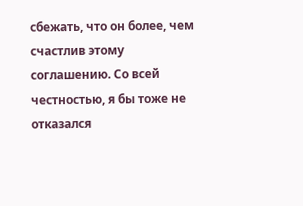сбежать, что он более, чем счастлив этому
соглашению. Со всей честностью, я бы тоже не отказался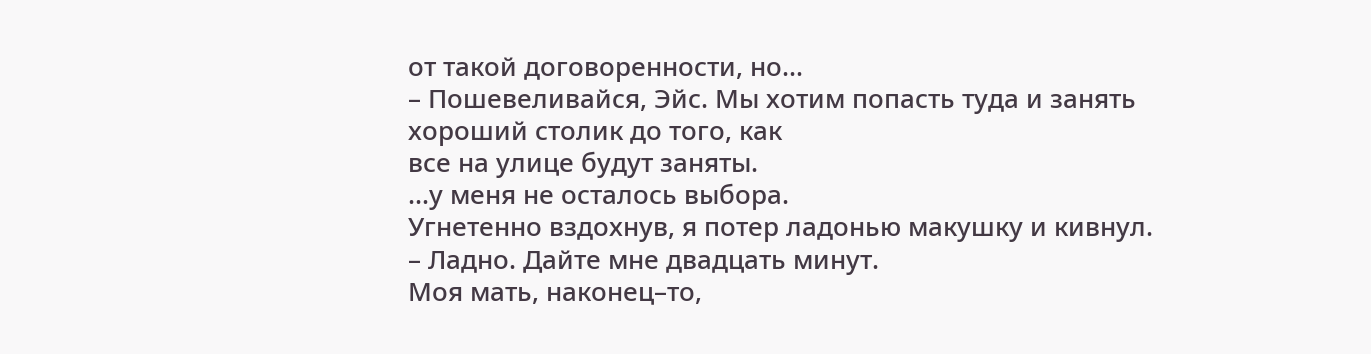от такой договоренности, но…
– Пошевеливайся, Эйс. Мы хотим попасть туда и занять хороший столик до того, как
все на улице будут заняты.
…у меня не осталось выбора.
Угнетенно вздохнув, я потер ладонью макушку и кивнул.
– Ладно. Дайте мне двадцать минут.
Моя мать, наконец–то,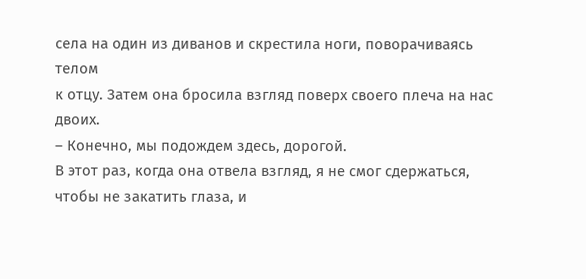села на один из диванов и скрестила ноги, поворачиваясь телом
к отцу. Затем она бросила взгляд поверх своего плеча на нас двоих.
– Конечно, мы подождем здесь, дорогой.
В этот раз, когда она отвела взгляд, я не смог сдержаться, чтобы не закатить глаза, и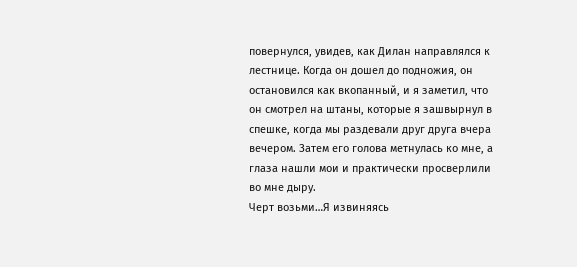повернулся, увидев, как Дилан направлялся к лестнице. Когда он дошел до подножия, он
остановился как вкопанный, и я заметил, что он смотрел на штаны, которые я зашвырнул в
спешке, когда мы раздевали друг друга вчера вечером. Затем его голова метнулась ко мне, а
глаза нашли мои и практически просверлили во мне дыру.
Черт возьми…Я извиняясь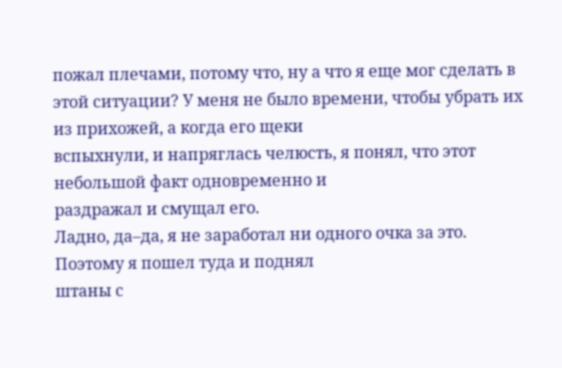пожал плечами, потому что, ну а что я еще мог сделать в
этой ситуации? У меня не было времени, чтобы убрать их из прихожей, а когда его щеки
вспыхнули, и напряглась челюсть, я понял, что этот небольшой факт одновременно и
раздражал и смущал его.
Ладно, да–да, я не заработал ни одного очка за это. Поэтому я пошел туда и поднял
штаны с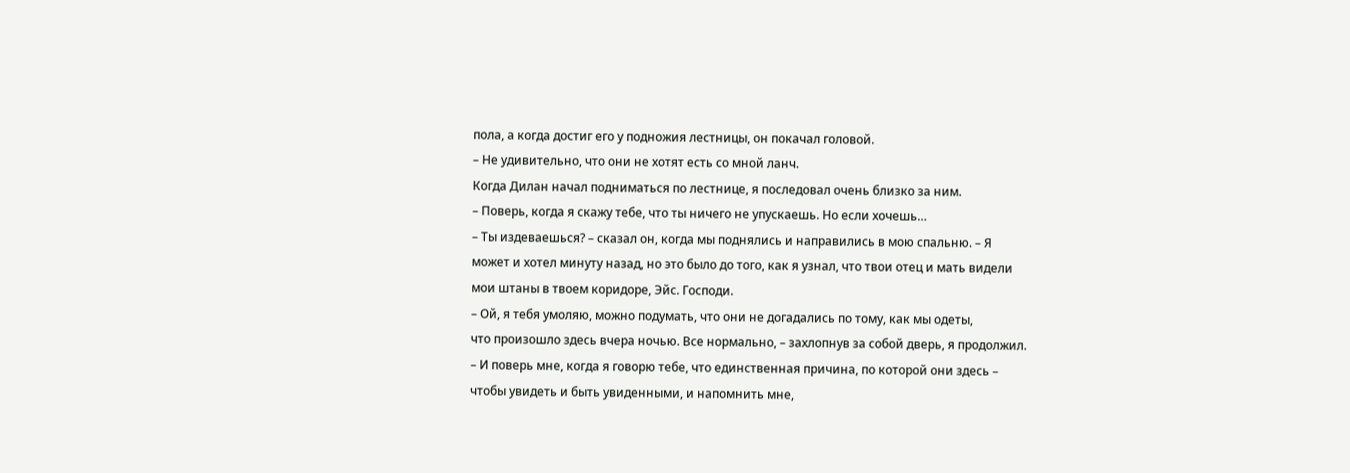пола, а когда достиг его у подножия лестницы, он покачал головой.
– Не удивительно, что они не хотят есть со мной ланч.
Когда Дилан начал подниматься по лестнице, я последовал очень близко за ним.
– Поверь, когда я скажу тебе, что ты ничего не упускаешь. Но если хочешь…
– Ты издеваешься? – сказал он, когда мы поднялись и направились в мою спальню. – Я
может и хотел минуту назад, но это было до того, как я узнал, что твои отец и мать видели
мои штаны в твоем коридоре, Эйс. Господи.
– Ой, я тебя умоляю, можно подумать, что они не догадались по тому, как мы одеты,
что произошло здесь вчера ночью. Все нормально, – захлопнув за собой дверь, я продолжил.
– И поверь мне, когда я говорю тебе, что единственная причина, по которой они здесь –
чтобы увидеть и быть увиденными, и напомнить мне,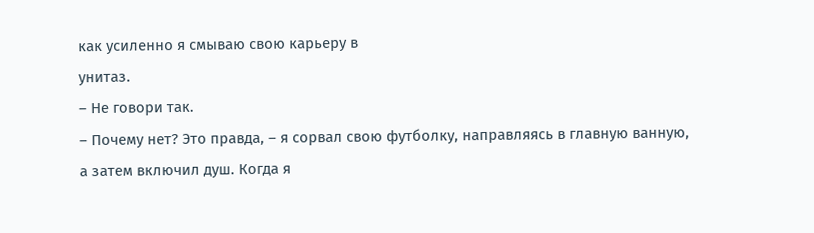как усиленно я смываю свою карьеру в
унитаз.
– Не говори так.
– Почему нет? Это правда, – я сорвал свою футболку, направляясь в главную ванную,
а затем включил душ. Когда я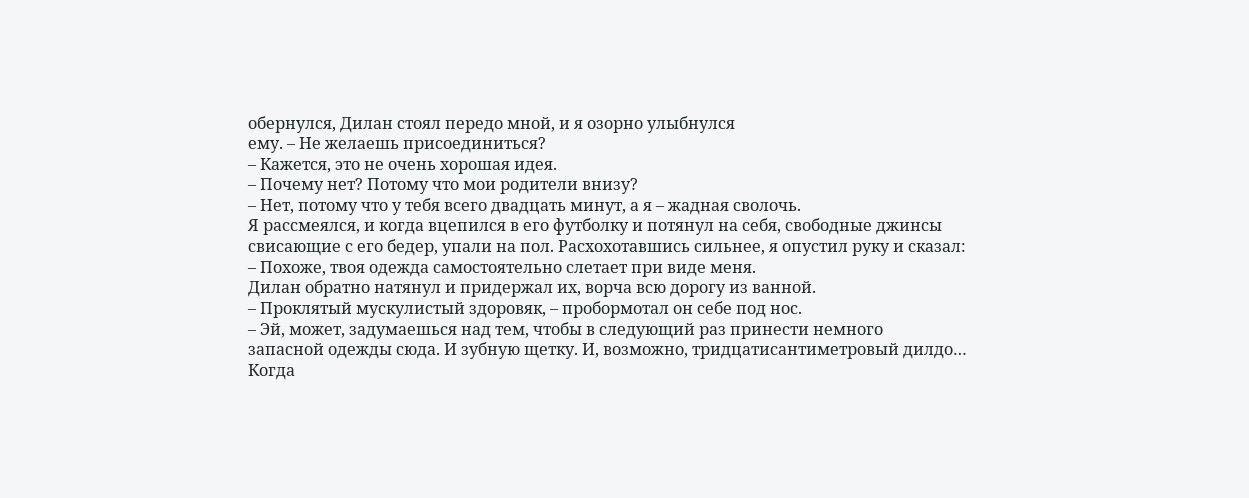обернулся, Дилан стоял передо мной, и я озорно улыбнулся
ему. – Не желаешь присоединиться?
– Кажется, это не очень хорошая идея.
– Почему нет? Потому что мои родители внизу?
– Нет, потому что у тебя всего двадцать минут, а я – жадная сволочь.
Я рассмеялся, и когда вцепился в его футболку и потянул на себя, свободные джинсы
свисающие с его бедер, упали на пол. Расхохотавшись сильнее, я опустил руку и сказал:
– Похоже, твоя одежда самостоятельно слетает при виде меня.
Дилан обратно натянул и придержал их, ворча всю дорогу из ванной.
– Проклятый мускулистый здоровяк, – пробормотал он себе под нос.
– Эй, может, задумаешься над тем, чтобы в следующий раз принести немного
запасной одежды сюда. И зубную щетку. И, возможно, тридцатисантиметровый дилдо…
Когда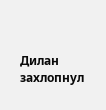Дилан захлопнул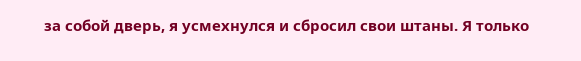за собой дверь, я усмехнулся и сбросил свои штаны. Я только